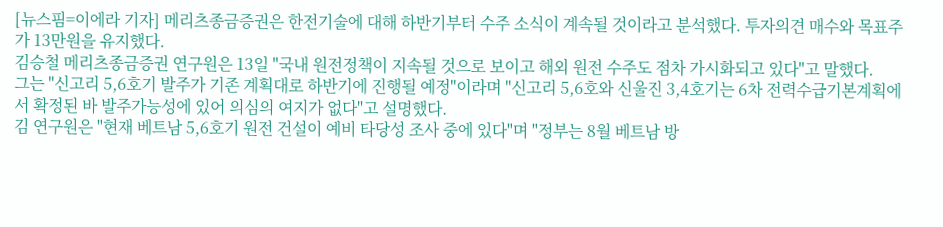[뉴스핌=이에라 기자] 메리츠종금증권은 한전기술에 대해 하반기부터 수주 소식이 계속될 것이라고 분석했다. 투자의견 매수와 목표주가 13만원을 유지했다.
김승철 메리츠종금증권 연구원은 13일 "국내 원전정책이 지속될 것으로 보이고 해외 원전 수주도 점차 가시화되고 있다"고 말했다.
그는 "신고리 5,6호기 발주가 기존 계획대로 하반기에 진행될 예정"이라며 "신고리 5,6호와 신울진 3,4호기는 6차 전력수급기본계획에서 확정된 바 발주가능성에 있어 의심의 여지가 없다"고 설명했다.
김 연구원은 "현재 베트남 5,6호기 원전 건설이 예비 타당성 조사 중에 있다"며 "정부는 8월 베트남 방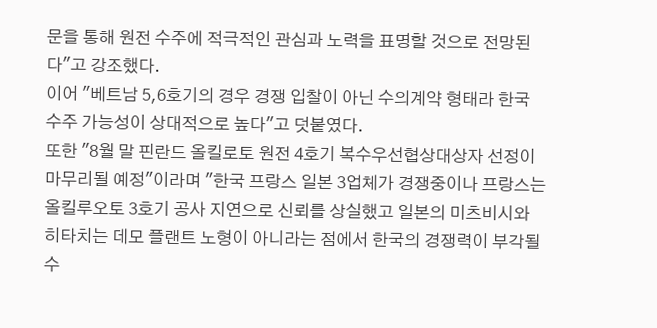문을 통해 원전 수주에 적극적인 관심과 노력을 표명할 것으로 전망된다"고 강조했다.
이어 "베트남 5,6호기의 경우 경쟁 입찰이 아닌 수의계약 형태라 한국 수주 가능성이 상대적으로 높다"고 덧붙였다.
또한 "8월 말 핀란드 올킬로토 원전 4호기 복수우선협상대상자 선정이 마무리될 예정"이라며 "한국 프랑스 일본 3업체가 경쟁중이나 프랑스는 올킬루오토 3호기 공사 지연으로 신뢰를 상실했고 일본의 미츠비시와 히타치는 데모 플랜트 노형이 아니라는 점에서 한국의 경쟁력이 부각될 수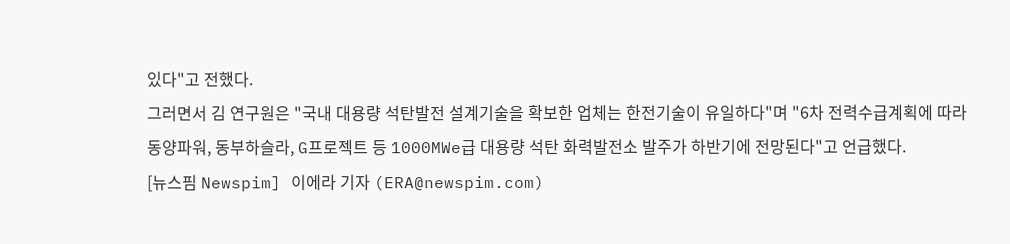있다"고 전했다.
그러면서 김 연구원은 "국내 대용량 석탄발전 설계기술을 확보한 업체는 한전기술이 유일하다"며 "6차 전력수급계획에 따라 동양파워, 동부하슬라, G프로젝트 등 1000MWe급 대용량 석탄 화력발전소 발주가 하반기에 전망된다"고 언급했다.
[뉴스핌 Newspim] 이에라 기자 (ERA@newspim.com)